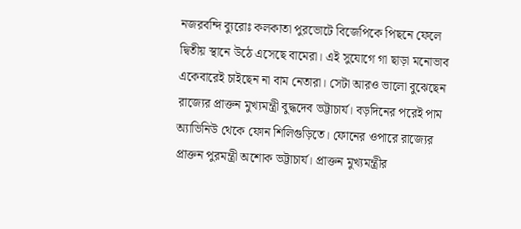নজরবন্দি ব্যুরোঃ কলকাতা পুরভোটে বিজেপিকে পিছনে ফেলে দ্বিতীয় স্থানে উঠে এসেছে বামেরা। এই সুযোগে গা ছাড়া মনোভাব একেবারেই চাইছেন না বাম নেতারা। সেটা আরও ভালো বুঝেছেন রাজ্যের প্রাক্তন মুখ্যমন্ত্রী বুদ্ধদেব ভট্টাচার্য। বড়দিনের পরেই পাম অ্যাভিনিউ থেকে ফোন শিলিগুড়িতে। ফোনের ওপারে রাজ্যের প্রাক্তন পুরমন্ত্রী অশোক ভট্টাচার্য। প্রাক্তন মুখ্যমন্ত্রীর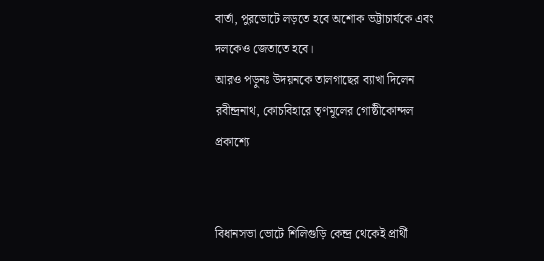বার্তা, পুরভোটে লড়তে হবে অশোক ভট্টাচার্যকে এবং দলকেও জেতাতে হবে।
আরও পড়ুনঃ উদয়নকে তালগাছের ব্যাখা দিলেন রবীন্দ্রনাথ, কোচবিহারে তৃণমূলের গোষ্ঠীকোন্দল প্রকাশ্যে


বিধানসভা ভোটে শিলিগুড়ি কেন্দ্র থেকেই প্রার্থী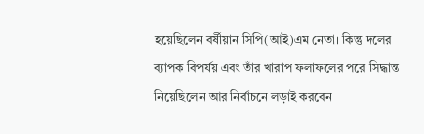হয়েছিলেন বর্ষীয়ান সিপি(আই)এম নেতা। কিন্তু দলের ব্যাপক বিপর্যয় এবং তাঁর খারাপ ফলাফলের পরে সিদ্ধান্ত নিয়েছিলেন আর নির্বাচনে লড়াই করবেন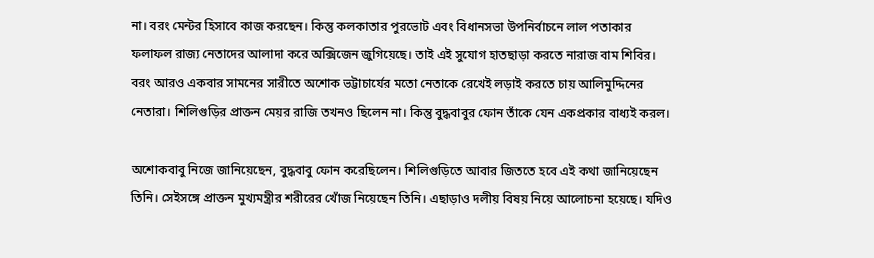না। বরং মেন্টর হিসাবে কাজ করছেন। কিন্তু কলকাতার পুরভোট এবং বিধানসভা উপনির্বাচনে লাল পতাকার ফলাফল রাজ্য নেতাদের আলাদা করে অক্সিজেন জুগিয়েছে। তাই এই সুযোগ হাতছাড়া করতে নারাজ বাম শিবির। বরং আরও একবার সামনের সারীতে অশোক ভট্টাচার্যের মতো নেতাকে রেখেই লড়াই করতে চায় আলিমুদ্দিনের নেতারা। শিলিগুড়ির প্রাক্তন মেয়র রাজি তখনও ছিলেন না। কিন্তু বুদ্ধবাবুর ফোন তাঁকে যেন একপ্রকার বাধ্যই করল।

অশোকবাবু নিজে জানিয়েছেন, বুদ্ধবাবু ফোন করেছিলেন। শিলিগুড়িতে আবার জিততে হবে এই কথা জানিয়েছেন তিনি। সেইসঙ্গে প্রাক্তন মুখ্যমন্ত্রীর শরীরের খোঁজ নিয়েছেন তিনি। এছাড়াও দলীয় বিষয় নিয়ে আলোচনা হয়েছে। যদিও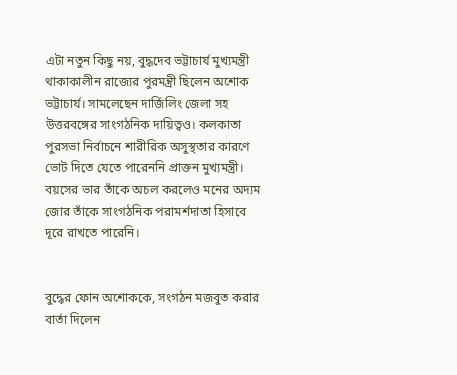এটা নতুন কিছু নয়, বুদ্ধদেব ভট্টাচার্য মুখ্যমন্ত্রী থাকাকালীন রাজ্যের পুরমন্ত্রী ছিলেন অশোক ভট্টাচার্য। সামলেছেন দার্জিলিং জেলা সহ উত্তরবঙ্গের সাংগঠনিক দায়িত্বও। কলকাতা পুরসভা নির্বাচনে শারীরিক অসুস্থতার কারণে ভোট দিতে যেতে পারেননি প্রাক্তন মুখ্যমন্ত্রী। বয়সের ভার তাঁকে অচল করলেও মনের অদ্যম জোর তাঁকে সাংগঠনিক পরামর্শদাতা হিসাবে দূরে রাখতে পারেনি।


বুদ্ধের ফোন অশোককে, সংগঠন মজবুত করার বার্তা দিলেন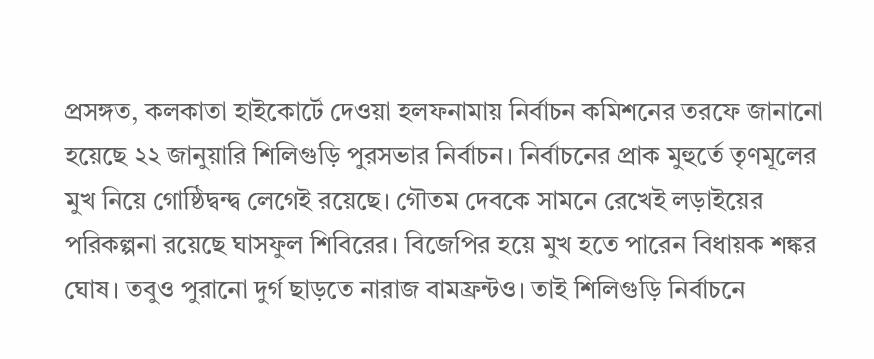প্রসঙ্গত, কলকাতা হাইকোর্টে দেওয়া হলফনামায় নির্বাচন কমিশনের তরফে জানানো হয়েছে ২২ জানুয়ারি শিলিগুড়ি পুরসভার নির্বাচন। নির্বাচনের প্রাক মুহুর্তে তৃণমূলের মুখ নিয়ে গোষ্ঠিদ্বন্দ্ব লেগেই রয়েছে। গৌতম দেবকে সামনে রেখেই লড়াইয়ের পরিকল্পনা রয়েছে ঘাসফুল শিবিরের। বিজেপির হয়ে মুখ হতে পারেন বিধায়ক শঙ্কর ঘোষ। তবুও পুরানো দুর্গ ছাড়তে নারাজ বামফ্রন্টও। তাই শিলিগুড়ি নির্বাচনে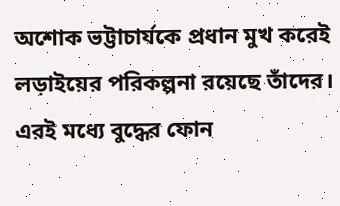অশোক ভট্টাচার্যকে প্রধান মুখ করেই লড়াইয়ের পরিকল্পনা রয়েছে তাঁদের। এরই মধ্যে বুদ্ধের ফোন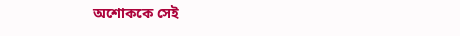অশোককে সেই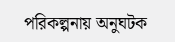পরিকল্পনায় অনুঘটক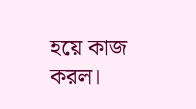হয়ে কাজ করল।